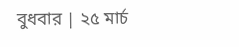বুধবার | ২৫ মার্চ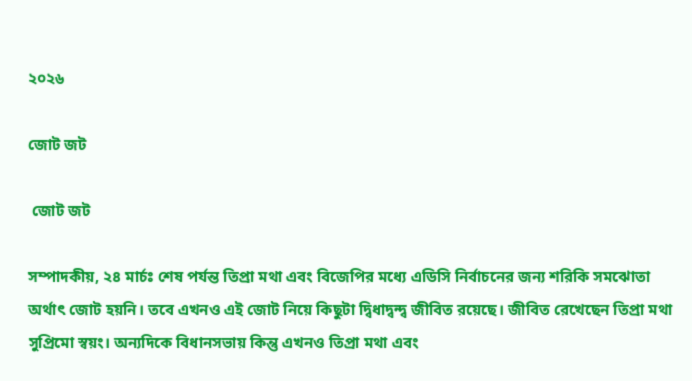২০২৬

জোট জট

 জোট জট

সম্পাদকীয়, ২৪ মার্চঃ শেষ পর্যন্ত তিপ্রা মথা এবং বিজেপির মধ্যে এডিসি নির্বাচনের জন্য শরিকি সমঝোতা অর্থাৎ জোট হয়নি। তবে এখনও এই জোট নিয়ে কিছুটা দ্বিধাদ্বন্দ্ব জীবিত রয়েছে। জীবিত রেখেছেন তিপ্রা মথা সুপ্রিমো স্বয়ং। অন্যদিকে বিধানসভায় কিন্তু এখনও তিপ্রা মথা এবং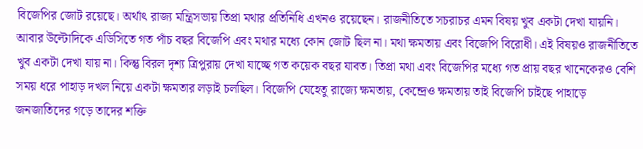বিজেপির জোট রয়েছে। অর্থাৎ রাজ্য মন্ত্রিসভায় তিপ্রা মথার প্রতিনিধি এখনও রয়েছেন। রাজনীতিতে সচরাচর এমন বিষয় খুব একটা দেখা যায়নি। আবার উল্টোদিকে এডিসিতে গত পাঁচ বছর বিজেপি এবং মথার মধ্যে কোন জোট ছিল না। মথা ক্ষমতায় এবং বিজেপি বিরোধী। এই বিষয়ও রাজনীতিতে খুব একটা দেখা যায় না। কিন্তু বিরল দৃশ্য ত্রিপুরায় দেখা যাচ্ছে গত কয়েক বছর যাবত। তিপ্রা মথা এবং বিজেপির মধ্যে গত প্রায় বছর খানেকেরও বেশি সময় ধরে পাহাড় দখল নিয়ে একটা ক্ষমতার লড়াই চলছিল। বিজেপি যেহেতু রাজ্যে ক্ষমতায়, কেন্দ্রেও ক্ষমতায় তাই বিজেপি চাইছে পাহাড়ে জনজাতিদের গড়ে তাদের শক্তি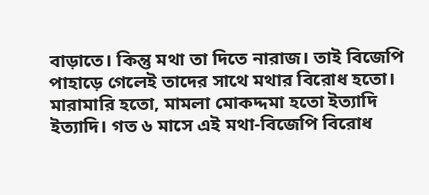বাড়াতে। কিন্তু মথা তা দিতে নারাজ। তাই বিজেপি পাহাড়ে গেলেই তাদের সাথে মথার বিরোধ হতো। মারামারি হতো, মামলা মোকদ্দমা হতো ইত্যাদি ইত্যাদি। গত ৬ মাসে এই মথা-বিজেপি বিরোধ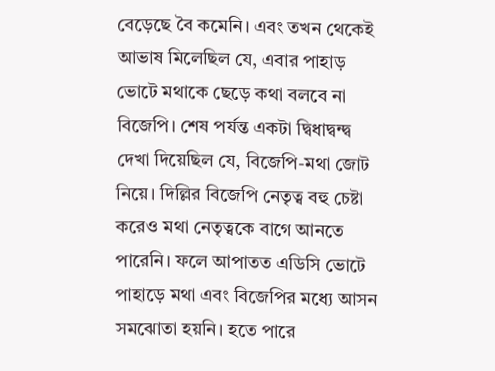বেড়েছে বৈ কমেনি। এবং তখন থেকেই আভাষ মিলেছিল যে, এবার পাহাড় ভোটে মথাকে ছেড়ে কথা বলবে না বিজেপি। শেষ পর্যন্ত একটা দ্বিধাদ্বন্দ্ব দেখা দিয়েছিল যে, বিজেপি-মথা জোট নিয়ে। দিল্লির বিজেপি নেতৃত্ব বহু চেষ্টা করেও মথা নেতৃত্বকে বাগে আনতে পারেনি। ফলে আপাতত এডিসি ভোটে পাহাড়ে মথা এবং বিজেপির মধ্যে আসন সমঝোতা হয়নি। হতে পারে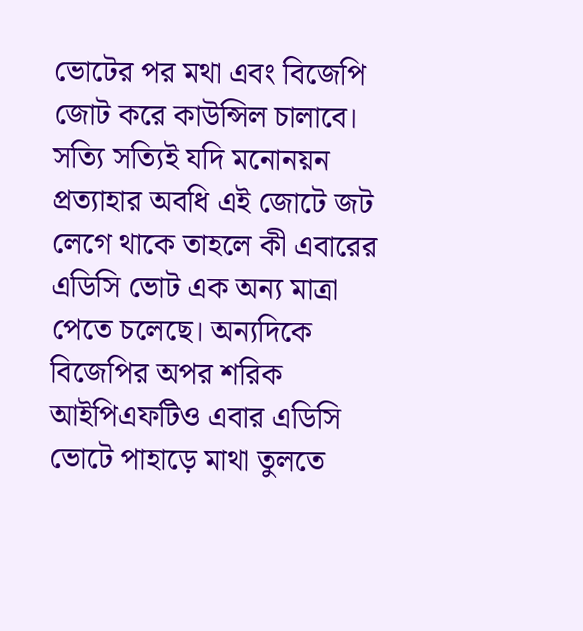ভোটের পর মথা এবং বিজেপি জোট করে কাউন্সিল চালাবে। সত্যি সত্যিই যদি মনোনয়ন প্রত্যাহার অবধি এই জোটে জট লেগে থাকে তাহলে কী এবারের এডিসি ভোট এক অন্য মাত্রা পেতে চলেছে। অন্যদিকে বিজেপির অপর শরিক আইপিএফটিও এবার এডিসি ভোটে পাহাড়ে মাথা তুলতে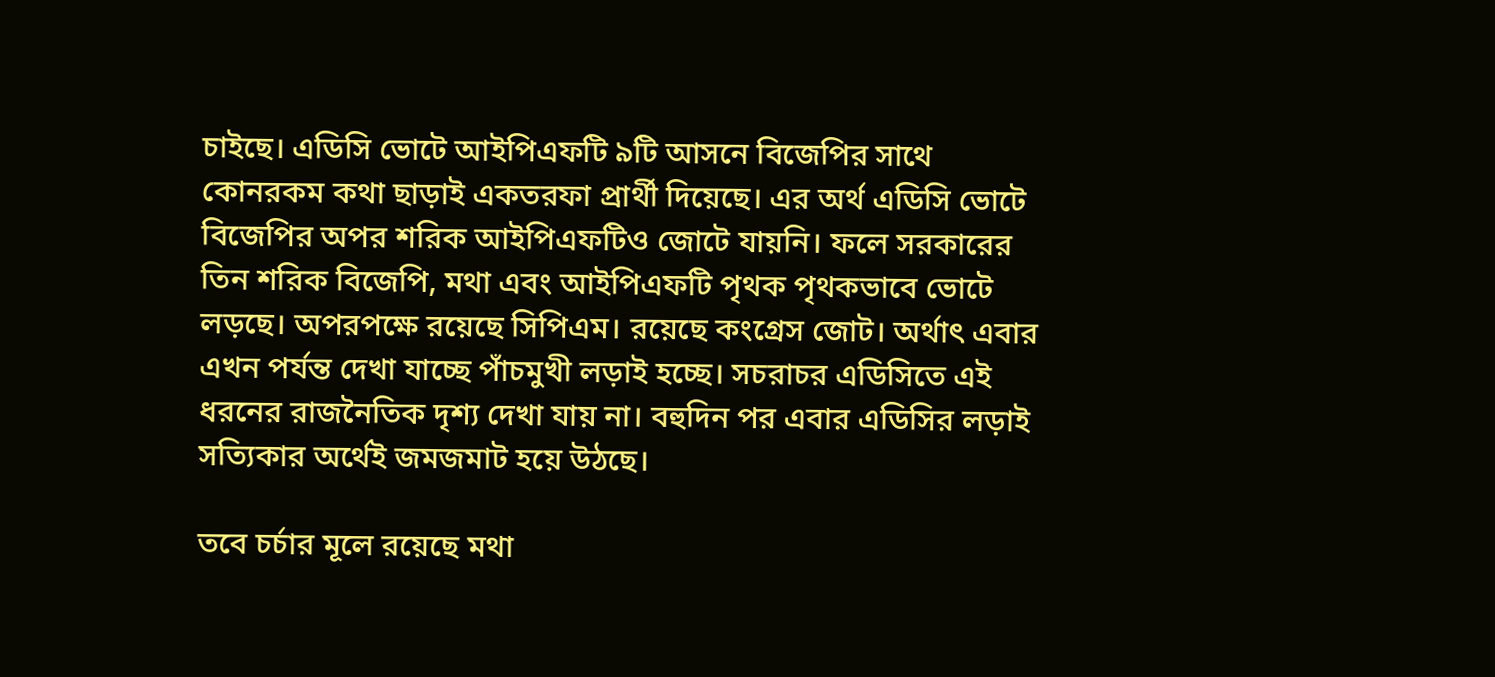চাইছে। এডিসি ভোটে আইপিএফটি ৯টি আসনে বিজেপির সাথে কোনরকম কথা ছাড়াই একতরফা প্রার্থী দিয়েছে। এর অর্থ এডিসি ভোটে বিজেপির অপর শরিক আইপিএফটিও জোটে যায়নি। ফলে সরকারের তিন শরিক বিজেপি, মথা এবং আইপিএফটি পৃথক পৃথকভাবে ভোটে লড়ছে। অপরপক্ষে রয়েছে সিপিএম। রয়েছে কংগ্রেস জোট। অর্থাৎ এবার এখন পর্যন্ত দেখা যাচ্ছে পাঁচমুখী লড়াই হচ্ছে। সচরাচর এডিসিতে এই ধরনের রাজনৈতিক দৃশ্য দেখা যায় না। বহুদিন পর এবার এডিসির লড়াই সত্যিকার অর্থেই জমজমাট হয়ে উঠছে।

তবে চর্চার মূলে রয়েছে মথা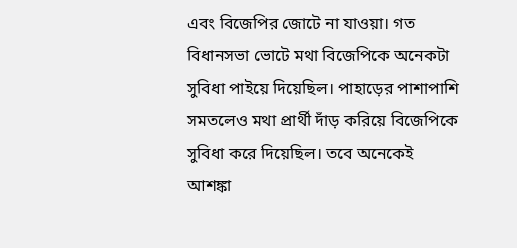এবং বিজেপির জোটে না যাওয়া। গত বিধানসভা ভোটে মথা বিজেপিকে অনেকটা সুবিধা পাইয়ে দিয়েছিল। পাহাড়ের পাশাপাশি সমতলেও মথা প্রার্থী দাঁড় করিয়ে বিজেপিকে সুবিধা করে দিয়েছিল। তবে অনেকেই আশঙ্কা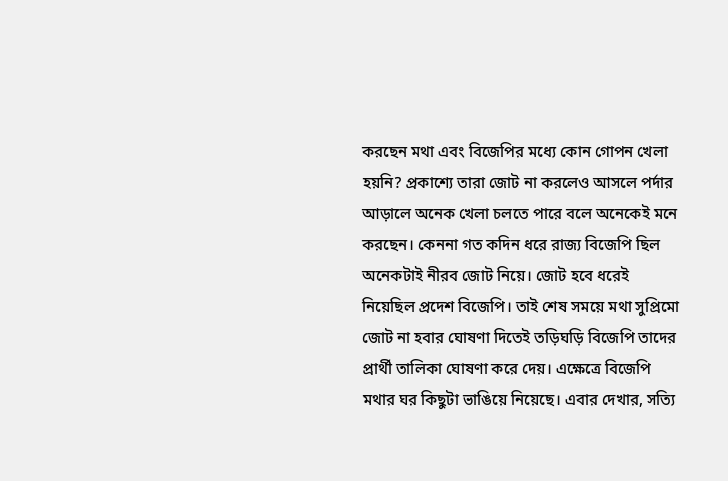করছেন মথা এবং বিজেপির মধ্যে কোন গোপন খেলা হয়নি? প্রকাশ্যে তারা জোট না করলেও আসলে পর্দার আড়ালে অনেক খেলা চলতে পারে বলে অনেকেই মনে করছেন। কেননা গত কদিন ধরে রাজ্য বিজেপি ছিল অনেকটাই নীরব জোট নিয়ে। জোট হবে ধরেই নিয়েছিল প্রদেশ বিজেপি। তাই শেষ সময়ে মথা সুপ্রিমো জোট না হবার ঘোষণা দিতেই তড়িঘড়ি বিজেপি তাদের প্রার্থী তালিকা ঘোষণা করে দেয়। এক্ষেত্রে বিজেপি মথার ঘর কিছুটা ভাঙিয়ে নিয়েছে। এবার দেখার, সত্যি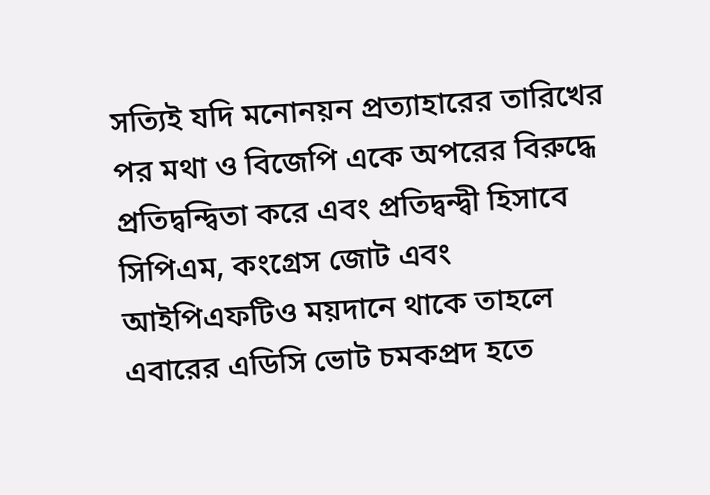সত্যিই যদি মনোনয়ন প্রত্যাহারের তারিখের পর মথা ও বিজেপি একে অপরের বিরুদ্ধে প্রতিদ্বন্দ্বিতা করে এবং প্রতিদ্বন্দ্বী হিসাবে সিপিএম, কংগ্রেস জোট এবং আইপিএফটিও ময়দানে থাকে তাহলে এবারের এডিসি ভোট চমকপ্রদ হতে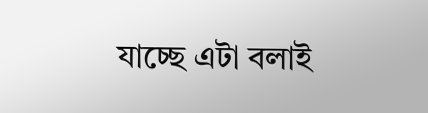যাচ্ছে এটা বলাই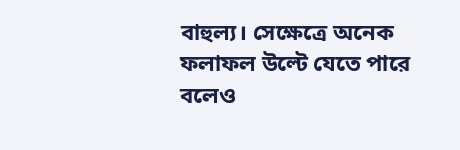বাহুল্য। সেক্ষেত্রে অনেক ফলাফল উল্টে যেতে পারে বলেও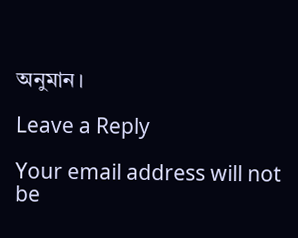অনুমান।

Leave a Reply

Your email address will not be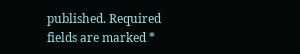published. Required fields are marked *